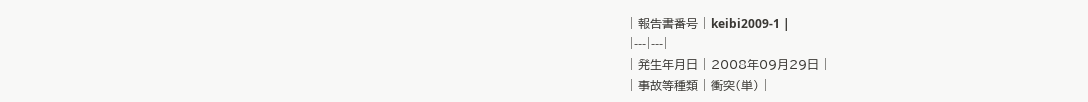| 報告書番号 | keibi2009-1 |
|---|---|
| 発生年月日 | 2008年09月29日 |
| 事故等種類 | 衝突(単) |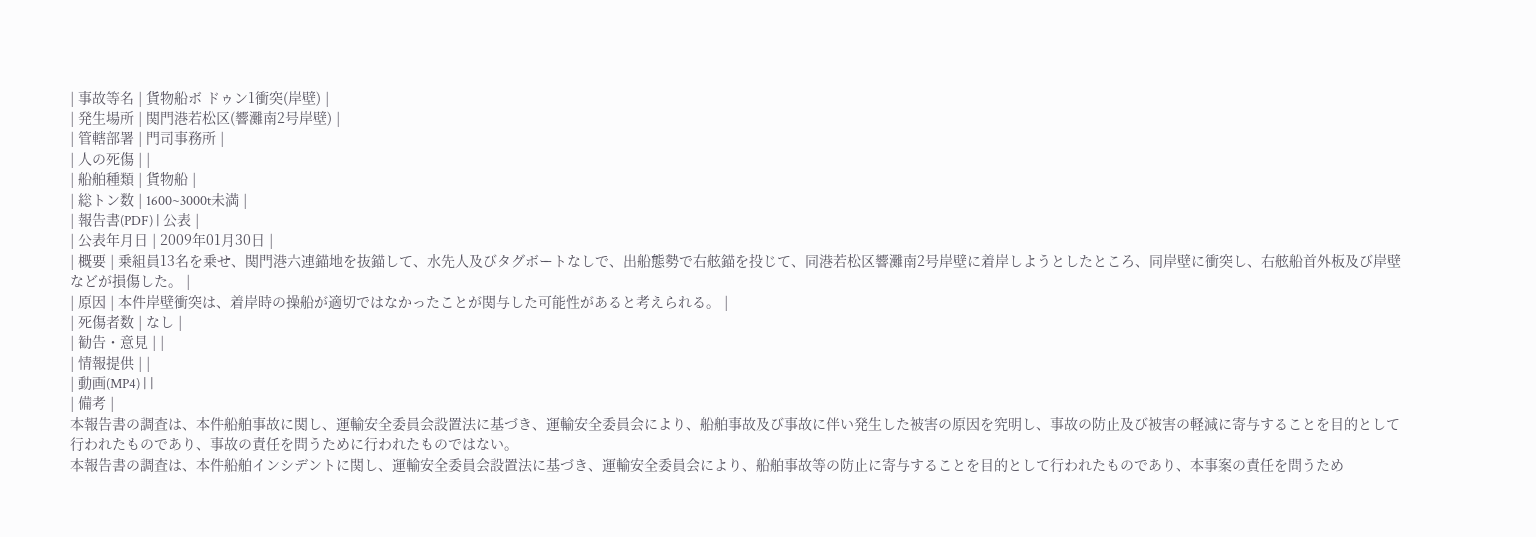| 事故等名 | 貨物船ボ ドゥン1衝突(岸壁) |
| 発生場所 | 関門港若松区(響灘南2号岸壁) |
| 管轄部署 | 門司事務所 |
| 人の死傷 | |
| 船舶種類 | 貨物船 |
| 総トン数 | 1600~3000t未満 |
| 報告書(PDF) | 公表 |
| 公表年月日 | 2009年01月30日 |
| 概要 | 乗組員13名を乗せ、関門港六連錨地を抜錨して、水先人及びタグボートなしで、出船態勢で右舷錨を投じて、同港若松区響灘南2号岸壁に着岸しようとしたところ、同岸壁に衝突し、右舷船首外板及び岸壁などが損傷した。 |
| 原因 | 本件岸壁衝突は、着岸時の操船が適切ではなかったことが関与した可能性があると考えられる。 |
| 死傷者数 | なし |
| 勧告・意見 | |
| 情報提供 | |
| 動画(MP4) | |
| 備考 |
本報告書の調査は、本件船舶事故に関し、運輸安全委員会設置法に基づき、運輸安全委員会により、船舶事故及び事故に伴い発生した被害の原因を究明し、事故の防止及び被害の軽減に寄与することを目的として行われたものであり、事故の責任を問うために行われたものではない。
本報告書の調査は、本件船舶インシデントに関し、運輸安全委員会設置法に基づき、運輸安全委員会により、船舶事故等の防止に寄与することを目的として行われたものであり、本事案の責任を問うため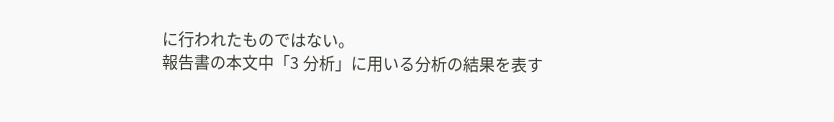に行われたものではない。
報告書の本文中「3 分析」に用いる分析の結果を表す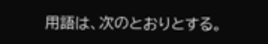用語は、次のとおりとする。